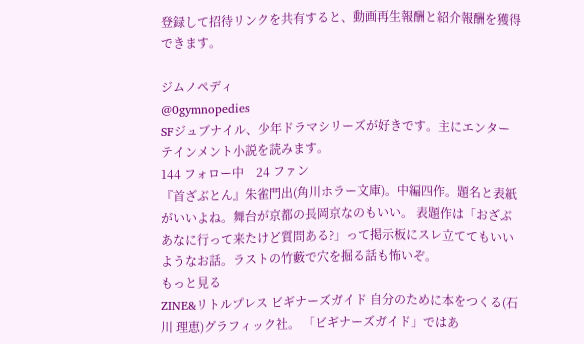登録して招待リンクを共有すると、動画再生報酬と紹介報酬を獲得できます。

ジムノペディ
@0gymnopedies
SFジュブナイル、少年ドラマシリーズが好きです。主にエンターテインメント小説を読みます。
144 フォロー中    24 ファン
『首ざぶとん』朱雀門出(角川ホラー文庫)。中編四作。題名と表紙がいいよね。舞台が京都の長岡京なのもいい。 表題作は「おざぶあなに行って来たけど質問ある?」って掲示板にスレ立ててもいいようなお話。ラストの竹藪で穴を掘る話も怖いぞ。
もっと見る
ZINE&リトルプレス ビギナーズガイド 自分のために本をつくる(石川 理恵)グラフィック社。 「ビギナーズガイド」ではあ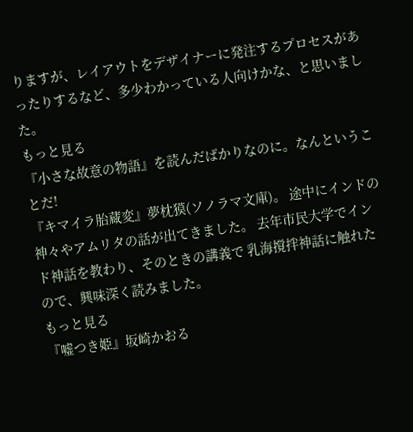りますが、レイアウトをデザイナーに発注するプロセスがあったりするなど、多少わかっている人向けかな、と思いました。
もっと見る
『小さな故意の物語』を読んだばかりなのに。なんということだ!
『キマイラ胎蔵変』夢枕獏(ソノラマ文庫)。 途中にインドの神々やアムリタの話が出てきました。 去年市民大学でインド神話を教わり、そのときの講義で 乳海撹拌神話に触れたので、興味深く読みました。
もっと見る
『嘘つき姫』坂崎かおる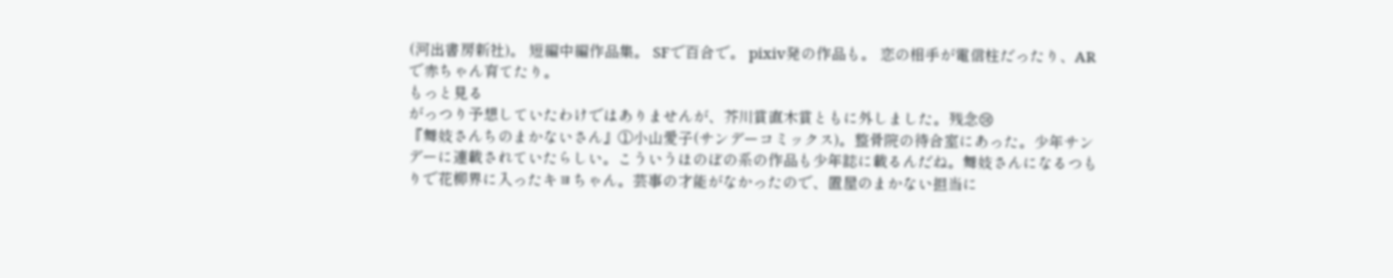(河出書房新社)。 短編中編作品集。 SFで百合で。 pixiv発の作品も。 恋の相手が電信柱だったり、ARで赤ちゃん育てたり。
もっと見る
がっつり予想していたわけではありませんが、芥川賞直木賞ともに外しました。残念😢
『舞妓さんちのまかないさん』①小山愛子(サンデーコミックス)。整骨院の待合室にあった。少年サンデーに連載されていたらしい。こういうほのぼの系の作品も少年誌に載るんだね。舞妓さんになるつもりで花柳界に入ったキヨちゃん。芸事の才能がなかったので、置屋のまかない担当に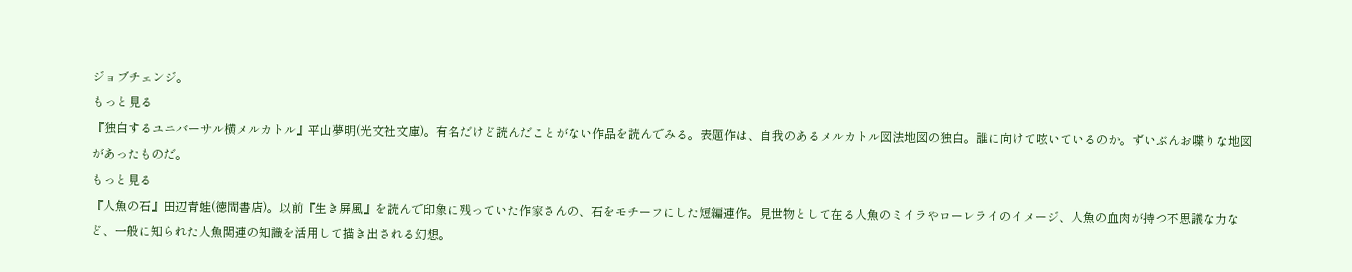ジョブチェンジ。
もっと見る
『独白するユニバーサル横メルカトル』平山夢明(光文社文庫)。有名だけど読んだことがない作品を読んでみる。表題作は、自我のあるメルカトル図法地図の独白。誰に向けて呟いているのか。ずいぶんお喋りな地図があったものだ。
もっと見る
『人魚の石』田辺青蛙(徳間書店)。以前『生き屏風』を読んで印象に残っていた作家さんの、石をモチーフにした短編連作。見世物として在る人魚のミイラやローレライのイメージ、人魚の血肉が持つ不思議な力など、一般に知られた人魚関連の知識を活用して描き出される幻想。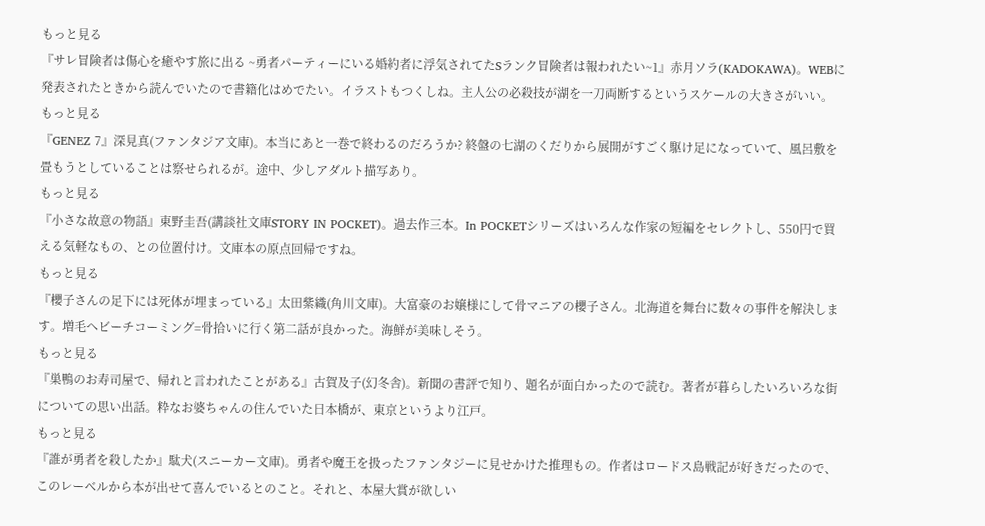もっと見る
『サレ冒険者は傷心を癒やす旅に出る ~勇者パーティーにいる婚約者に浮気されてたSランク冒険者は報われたい~1』赤月ソラ(KADOKAWA)。WEBに発表されたときから読んでいたので書籍化はめでたい。イラストもつくしね。主人公の必殺技が湖を一刀両断するというスケールの大きさがいい。
もっと見る
『GENEZ 7』深見真(ファンタジア文庫)。本当にあと一巻で終わるのだろうか? 終盤の七湖のくだりから展開がすごく駆け足になっていて、風呂敷を畳もうとしていることは察せられるが。途中、少しアダルト描写あり。
もっと見る
『小さな故意の物語』東野圭吾(講談社文庫STORY IN POCKET)。過去作三本。In POCKETシリーズはいろんな作家の短編をセレクトし、550円で買える気軽なもの、との位置付け。文庫本の原点回帰ですね。
もっと見る
『櫻子さんの足下には死体が埋まっている』太田紫織(角川文庫)。大富豪のお嬢様にして骨マニアの櫻子さん。北海道を舞台に数々の事件を解決します。増毛へビーチコーミング=骨拾いに行く第二話が良かった。海鮮が美味しそう。
もっと見る
『巣鴨のお寿司屋で、帰れと言われたことがある』古賀及子(幻冬舎)。新聞の書評で知り、題名が面白かったので読む。著者が暮らしたいろいろな街についての思い出話。粋なお婆ちゃんの住んでいた日本橋が、東京というより江戸。
もっと見る
『誰が勇者を殺したか』駄犬(スニーカー文庫)。勇者や魔王を扱ったファンタジーに見せかけた推理もの。作者はロードス島戦記が好きだったので、このレーベルから本が出せて喜んでいるとのこと。それと、本屋大賞が欲しい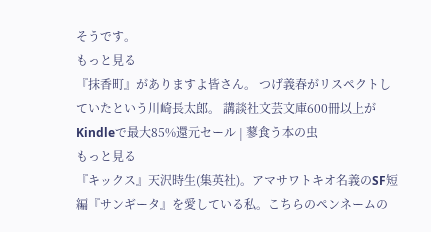そうです。
もっと見る
『抹香町』がありますよ皆さん。 つげ義春がリスペクトしていたという川崎長太郎。 講談社文芸文庫600冊以上がKindleで最大85%還元セール | 蓼食う本の虫
もっと見る
『キックス』天沢時生(集英社)。アマサワトキオ名義のSF短編『サンギータ』を愛している私。こちらのペンネームの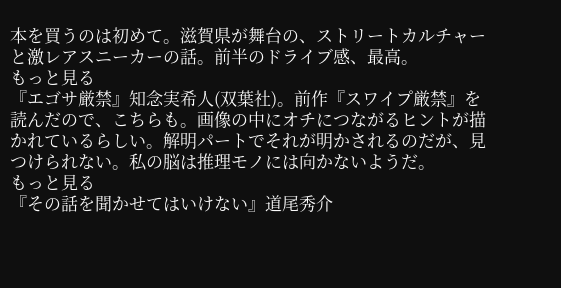本を買うのは初めて。滋賀県が舞台の、ストリートカルチャーと激レアスニーカーの話。前半のドライブ感、最高。
もっと見る
『エゴサ厳禁』知念実希人(双葉社)。前作『スワイプ厳禁』を読んだので、こちらも。画像の中にオチにつながるヒントが描かれているらしい。解明パートでそれが明かされるのだが、見つけられない。私の脳は推理モノには向かないようだ。
もっと見る
『その話を聞かせてはいけない』道尾秀介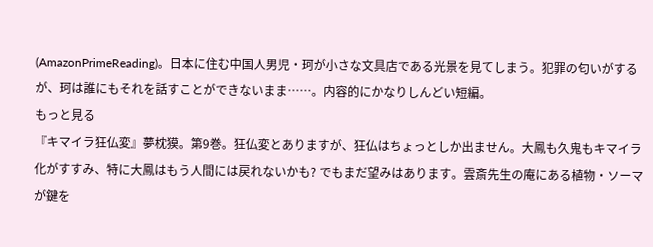(AmazonPrimeReading)。日本に住む中国人男児・珂が小さな文具店である光景を見てしまう。犯罪の匂いがするが、珂は誰にもそれを話すことができないまま……。内容的にかなりしんどい短編。
もっと見る
『キマイラ狂仏変』夢枕獏。第9巻。狂仏変とありますが、狂仏はちょっとしか出ません。大鳳も久鬼もキマイラ化がすすみ、特に大鳳はもう人間には戻れないかも? でもまだ望みはあります。雲斎先生の庵にある植物・ソーマが鍵を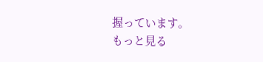握っています。
もっと見る